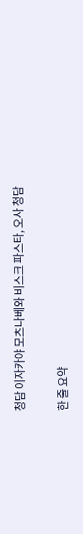청담 이자카야 모츠나베와 비스크 파스타, 오사 청담

한 줄 요약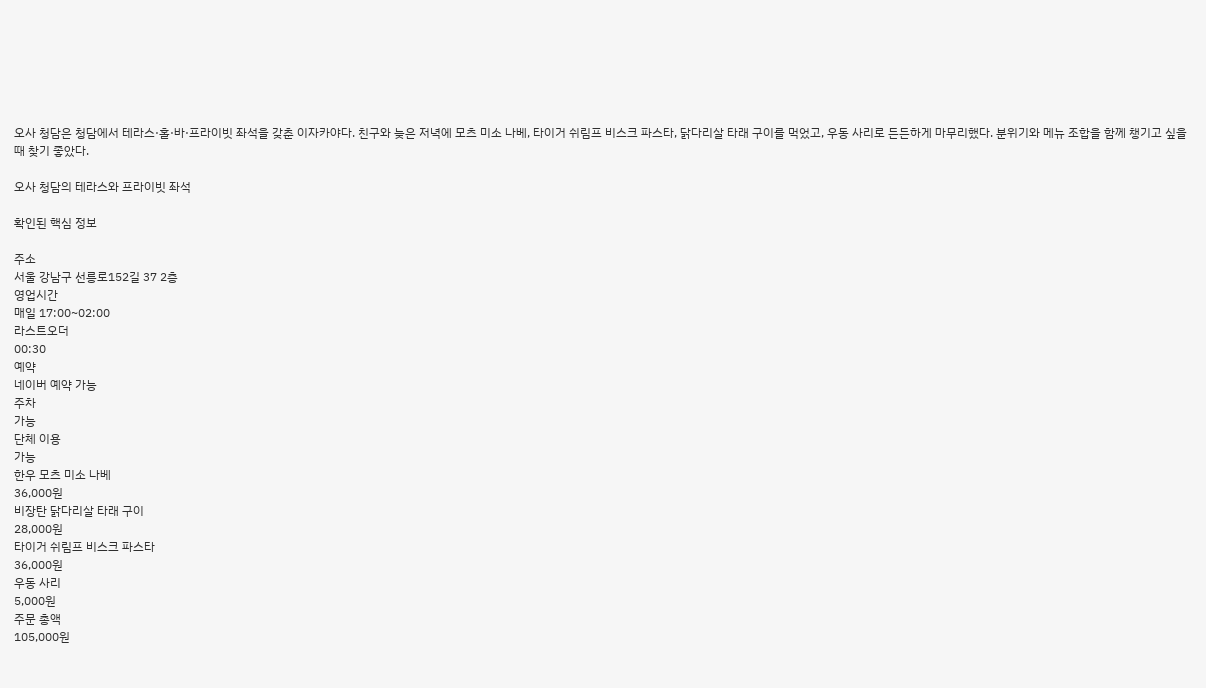오사 청담은 청담에서 테라스·홀·바·프라이빗 좌석을 갖춘 이자카야다. 친구와 늦은 저녁에 모츠 미소 나베, 타이거 쉬림프 비스크 파스타, 닭다리살 타래 구이를 먹었고, 우동 사리로 든든하게 마무리했다. 분위기와 메뉴 조합을 함께 챙기고 싶을 때 찾기 좋았다.

오사 청담의 테라스와 프라이빗 좌석

확인된 핵심 정보

주소
서울 강남구 선릉로152길 37 2층
영업시간
매일 17:00~02:00
라스트오더
00:30
예약
네이버 예약 가능
주차
가능
단체 이용
가능
한우 모츠 미소 나베
36,000원
비장탄 닭다리살 타래 구이
28,000원
타이거 쉬림프 비스크 파스타
36,000원
우동 사리
5,000원
주문 총액
105,000원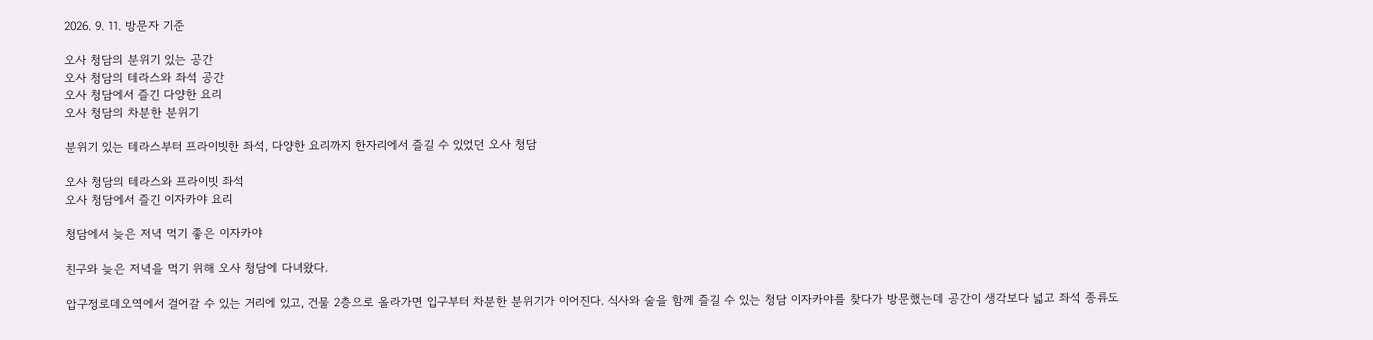2026. 9. 11. 방문자 기준

오사 청담의 분위기 있는 공간
오사 청담의 테라스와 좌석 공간
오사 청담에서 즐긴 다양한 요리
오사 청담의 차분한 분위기

분위기 있는 테라스부터 프라이빗한 좌석, 다양한 요리까지 한자리에서 즐길 수 있었던 오사 청담

오사 청담의 테라스와 프라이빗 좌석
오사 청담에서 즐긴 이자카야 요리

청담에서 늦은 저녁 먹기 좋은 이자카야

친구와 늦은 저녁을 먹기 위해 오사 청담에 다녀왔다.

압구정로데오역에서 걸어갈 수 있는 거리에 있고, 건물 2층으로 올라가면 입구부터 차분한 분위기가 이어진다. 식사와 술을 함께 즐길 수 있는 청담 이자카야를 찾다가 방문했는데 공간이 생각보다 넓고 좌석 종류도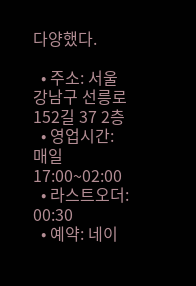다양했다.

  • 주소: 서울 강남구 선릉로152길 37 2층
  • 영업시간: 매일 17:00~02:00
  • 라스트오더: 00:30
  • 예약: 네이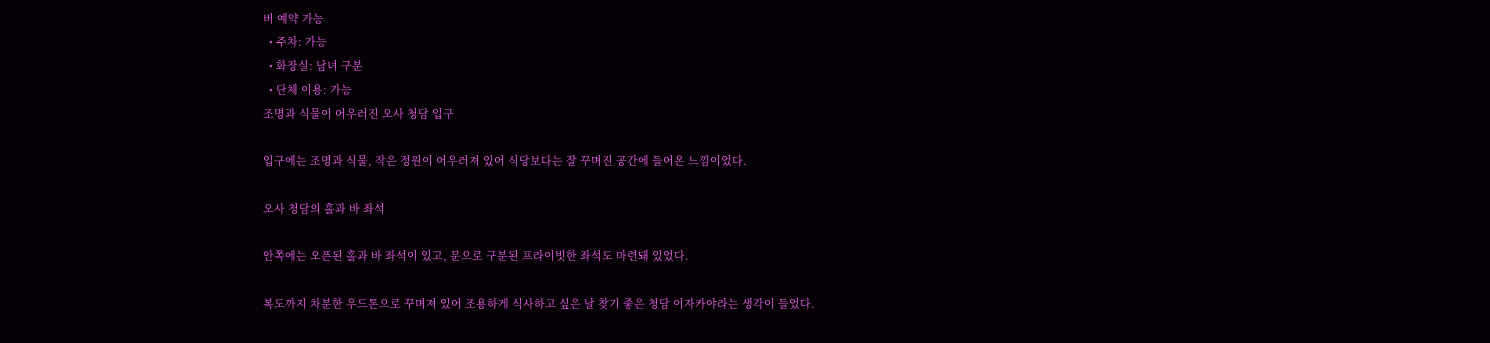버 예약 가능
  • 주차: 가능
  • 화장실: 남녀 구분
  • 단체 이용: 가능
조명과 식물이 어우러진 오사 청담 입구

입구에는 조명과 식물, 작은 정원이 어우러져 있어 식당보다는 잘 꾸며진 공간에 들어온 느낌이었다.

오사 청담의 홀과 바 좌석

안쪽에는 오픈된 홀과 바 좌석이 있고, 문으로 구분된 프라이빗한 좌석도 마련돼 있었다.

복도까지 차분한 우드톤으로 꾸며져 있어 조용하게 식사하고 싶은 날 찾기 좋은 청담 이자카야라는 생각이 들었다.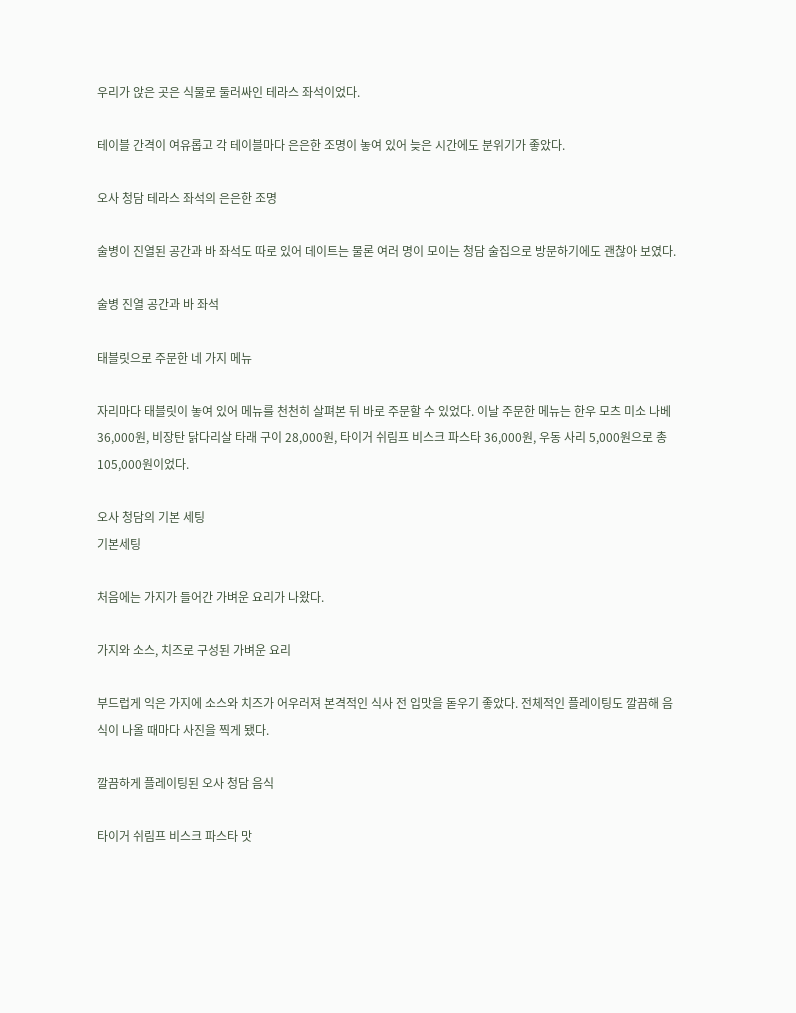우리가 앉은 곳은 식물로 둘러싸인 테라스 좌석이었다.

테이블 간격이 여유롭고 각 테이블마다 은은한 조명이 놓여 있어 늦은 시간에도 분위기가 좋았다.

오사 청담 테라스 좌석의 은은한 조명

술병이 진열된 공간과 바 좌석도 따로 있어 데이트는 물론 여러 명이 모이는 청담 술집으로 방문하기에도 괜찮아 보였다.

술병 진열 공간과 바 좌석

태블릿으로 주문한 네 가지 메뉴

자리마다 태블릿이 놓여 있어 메뉴를 천천히 살펴본 뒤 바로 주문할 수 있었다. 이날 주문한 메뉴는 한우 모츠 미소 나베 36,000원, 비장탄 닭다리살 타래 구이 28,000원, 타이거 쉬림프 비스크 파스타 36,000원, 우동 사리 5,000원으로 총 105,000원이었다.

오사 청담의 기본 세팅
기본세팅

처음에는 가지가 들어간 가벼운 요리가 나왔다.

가지와 소스, 치즈로 구성된 가벼운 요리

부드럽게 익은 가지에 소스와 치즈가 어우러져 본격적인 식사 전 입맛을 돋우기 좋았다. 전체적인 플레이팅도 깔끔해 음식이 나올 때마다 사진을 찍게 됐다.

깔끔하게 플레이팅된 오사 청담 음식

타이거 쉬림프 비스크 파스타 맛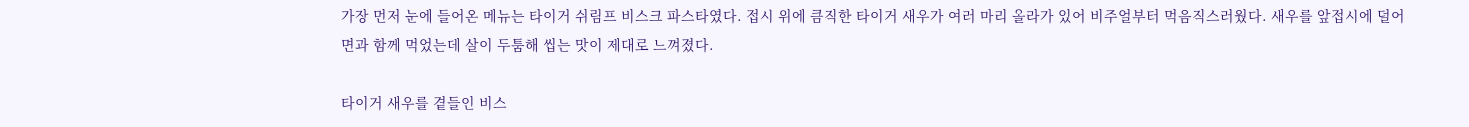가장 먼저 눈에 들어온 메뉴는 타이거 쉬림프 비스크 파스타였다. 접시 위에 큼직한 타이거 새우가 여러 마리 올라가 있어 비주얼부터 먹음직스러웠다. 새우를 앞접시에 덜어 면과 함께 먹었는데 살이 두툼해 씹는 맛이 제대로 느껴졌다.

타이거 새우를 곁들인 비스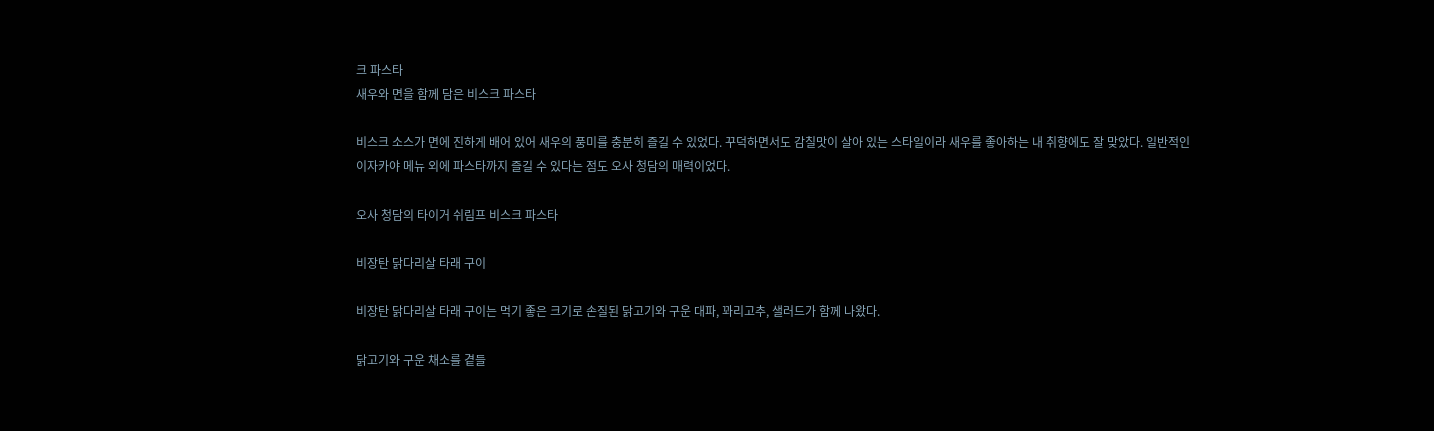크 파스타
새우와 면을 함께 담은 비스크 파스타

비스크 소스가 면에 진하게 배어 있어 새우의 풍미를 충분히 즐길 수 있었다. 꾸덕하면서도 감칠맛이 살아 있는 스타일이라 새우를 좋아하는 내 취향에도 잘 맞았다. 일반적인 이자카야 메뉴 외에 파스타까지 즐길 수 있다는 점도 오사 청담의 매력이었다.

오사 청담의 타이거 쉬림프 비스크 파스타

비장탄 닭다리살 타래 구이

비장탄 닭다리살 타래 구이는 먹기 좋은 크기로 손질된 닭고기와 구운 대파, 꽈리고추, 샐러드가 함께 나왔다.

닭고기와 구운 채소를 곁들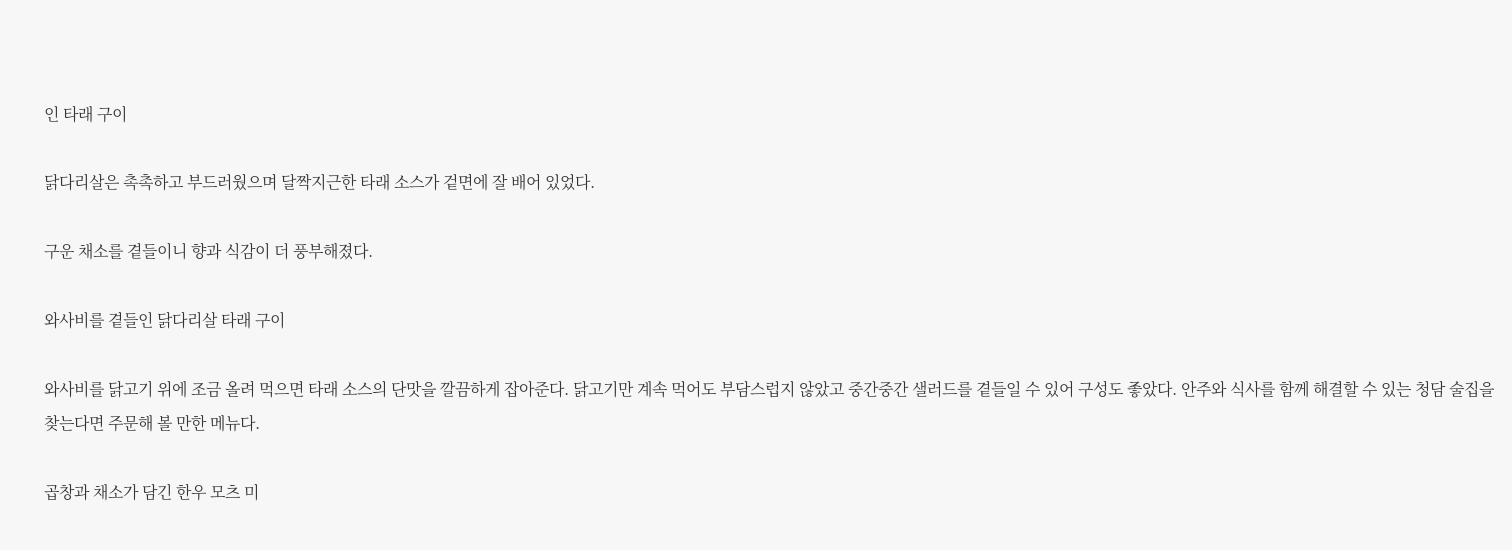인 타래 구이

닭다리살은 촉촉하고 부드러웠으며 달짝지근한 타래 소스가 겉면에 잘 배어 있었다.

구운 채소를 곁들이니 향과 식감이 더 풍부해졌다.

와사비를 곁들인 닭다리살 타래 구이

와사비를 닭고기 위에 조금 올려 먹으면 타래 소스의 단맛을 깔끔하게 잡아준다. 닭고기만 계속 먹어도 부담스럽지 않았고 중간중간 샐러드를 곁들일 수 있어 구성도 좋았다. 안주와 식사를 함께 해결할 수 있는 청담 술집을 찾는다면 주문해 볼 만한 메뉴다.

곱창과 채소가 담긴 한우 모츠 미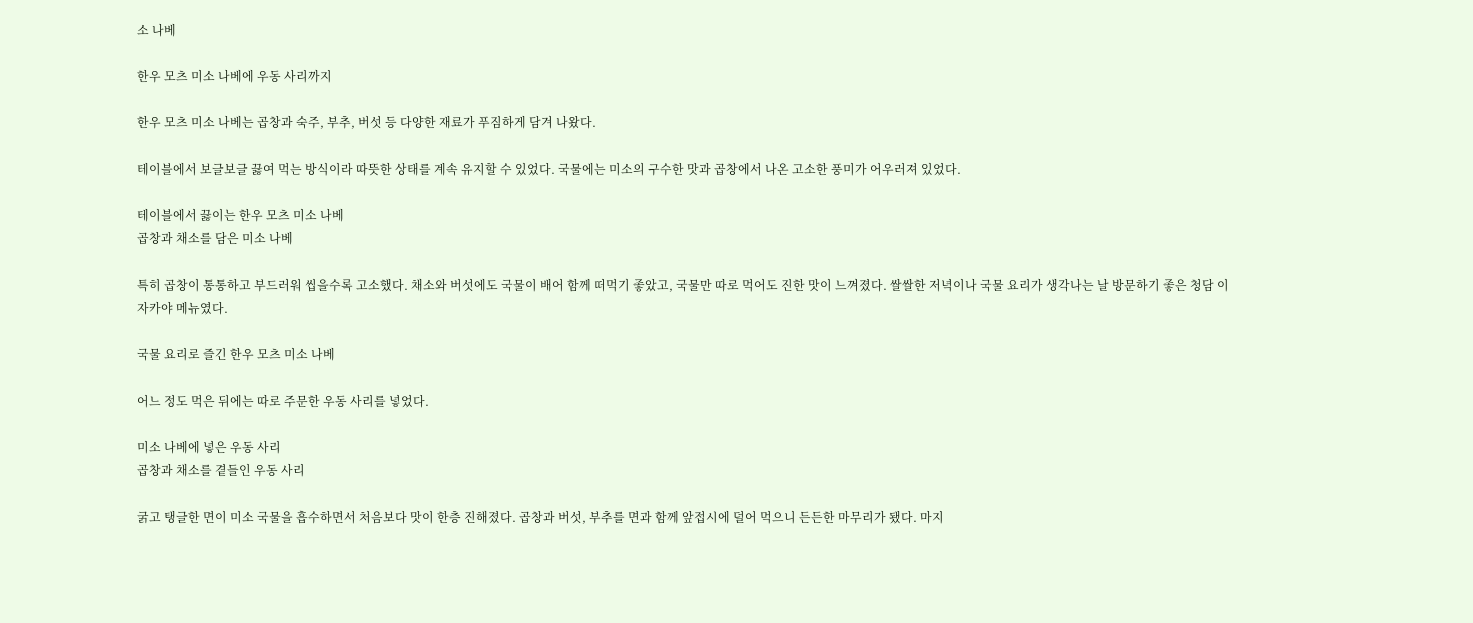소 나베

한우 모츠 미소 나베에 우동 사리까지

한우 모츠 미소 나베는 곱창과 숙주, 부추, 버섯 등 다양한 재료가 푸짐하게 담겨 나왔다.

테이블에서 보글보글 끓여 먹는 방식이라 따뜻한 상태를 계속 유지할 수 있었다. 국물에는 미소의 구수한 맛과 곱창에서 나온 고소한 풍미가 어우러져 있었다.

테이블에서 끓이는 한우 모츠 미소 나베
곱창과 채소를 담은 미소 나베

특히 곱창이 통통하고 부드러워 씹을수록 고소했다. 채소와 버섯에도 국물이 배어 함께 떠먹기 좋았고, 국물만 따로 먹어도 진한 맛이 느껴졌다. 쌀쌀한 저녁이나 국물 요리가 생각나는 날 방문하기 좋은 청담 이자카야 메뉴였다.

국물 요리로 즐긴 한우 모츠 미소 나베

어느 정도 먹은 뒤에는 따로 주문한 우동 사리를 넣었다.

미소 나베에 넣은 우동 사리
곱창과 채소를 곁들인 우동 사리

굵고 탱글한 면이 미소 국물을 흡수하면서 처음보다 맛이 한층 진해졌다. 곱창과 버섯, 부추를 면과 함께 앞접시에 덜어 먹으니 든든한 마무리가 됐다. 마지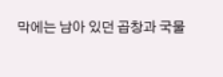막에는 남아 있던 곱창과 국물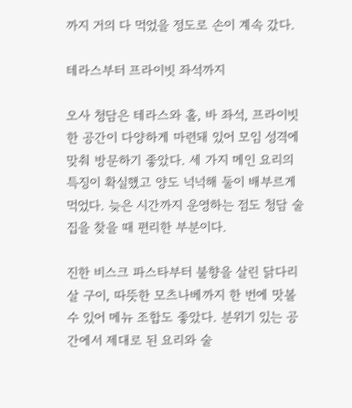까지 거의 다 먹었을 정도로 손이 계속 갔다.

테라스부터 프라이빗 좌석까지

오사 청담은 테라스와 홀, 바 좌석, 프라이빗한 공간이 다양하게 마련돼 있어 모임 성격에 맞춰 방문하기 좋았다. 세 가지 메인 요리의 특징이 확실했고 양도 넉넉해 둘이 배부르게 먹었다. 늦은 시간까지 운영하는 점도 청담 술집을 찾을 때 편리한 부분이다.

진한 비스크 파스타부터 불향을 살린 닭다리살 구이, 따뜻한 모츠나베까지 한 번에 맛볼 수 있어 메뉴 조합도 좋았다. 분위기 있는 공간에서 제대로 된 요리와 술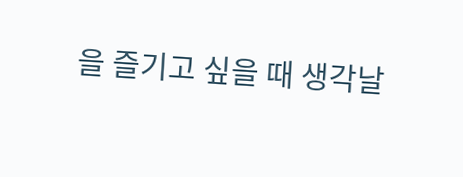을 즐기고 싶을 때 생각날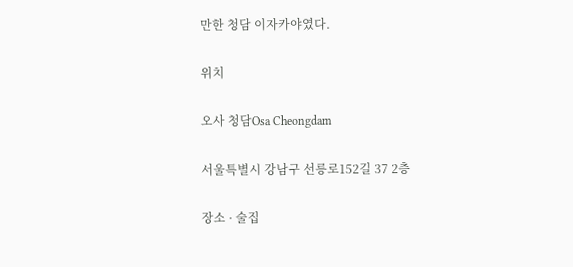만한 청담 이자카야였다.

위치

오사 청담Osa Cheongdam

서울특별시 강남구 선릉로152길 37 2층

장소 · 술집